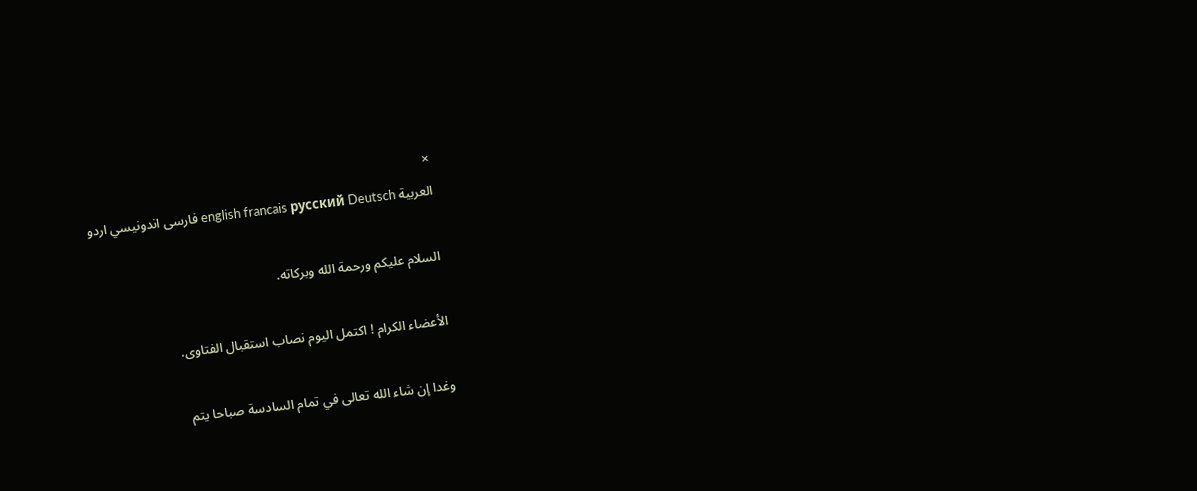×
العربية english francais русский Deutsch فارسى اندونيسي اردو

السلام عليكم ورحمة الله وبركاته.

الأعضاء الكرام ! اكتمل اليوم نصاب استقبال الفتاوى.

وغدا إن شاء الله تعالى في تمام السادسة صباحا يتم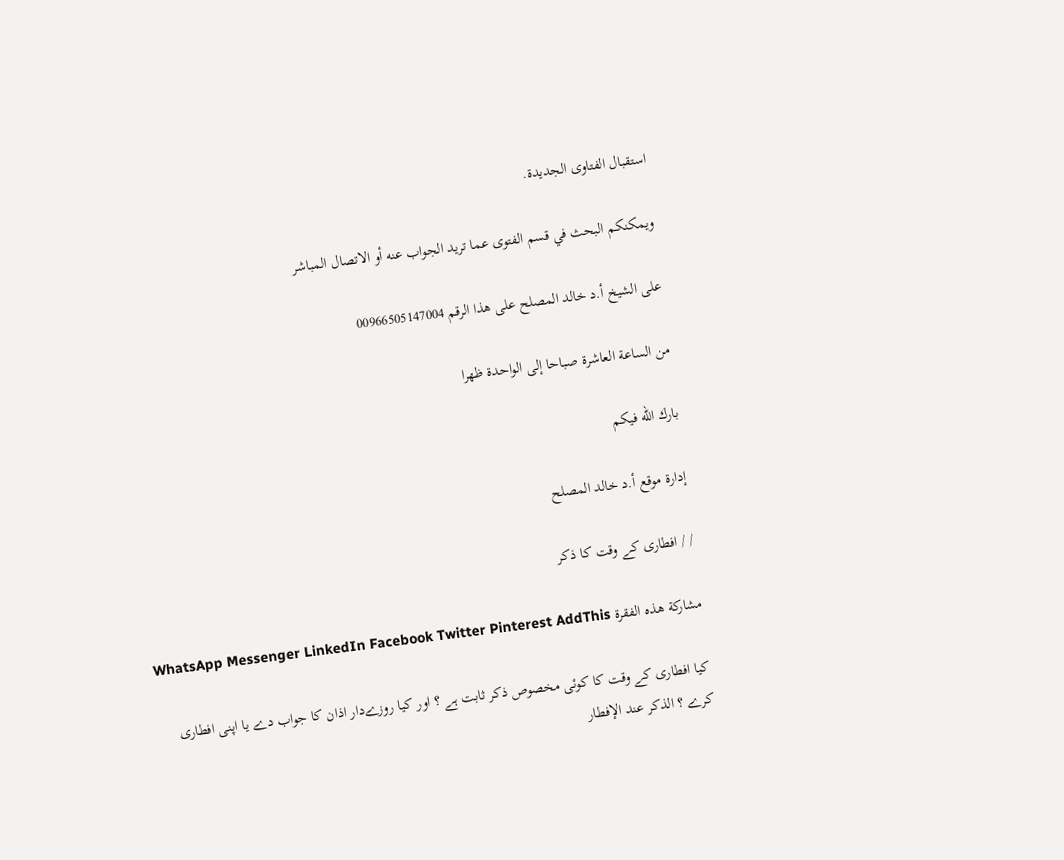استقبال الفتاوى الجديدة.

ويمكنكم البحث في قسم الفتوى عما تريد الجواب عنه أو الاتصال المباشر

على الشيخ أ.د خالد المصلح على هذا الرقم 00966505147004

من الساعة العاشرة صباحا إلى الواحدة ظهرا

بارك الله فيكم

إدارة موقع أ.د خالد المصلح

/ / افطاری کے وقت کا ذکر

مشاركة هذه الفقرة WhatsApp Messenger LinkedIn Facebook Twitter Pinterest AddThis

کیا افطاری کے وقت کا کوئی مخصوص ذکر ثابت ہے ؟ اور کیا روزےدار اذان کا جواب دے یا اپنی افطاری کرے ؟ الذكر عند الإفطار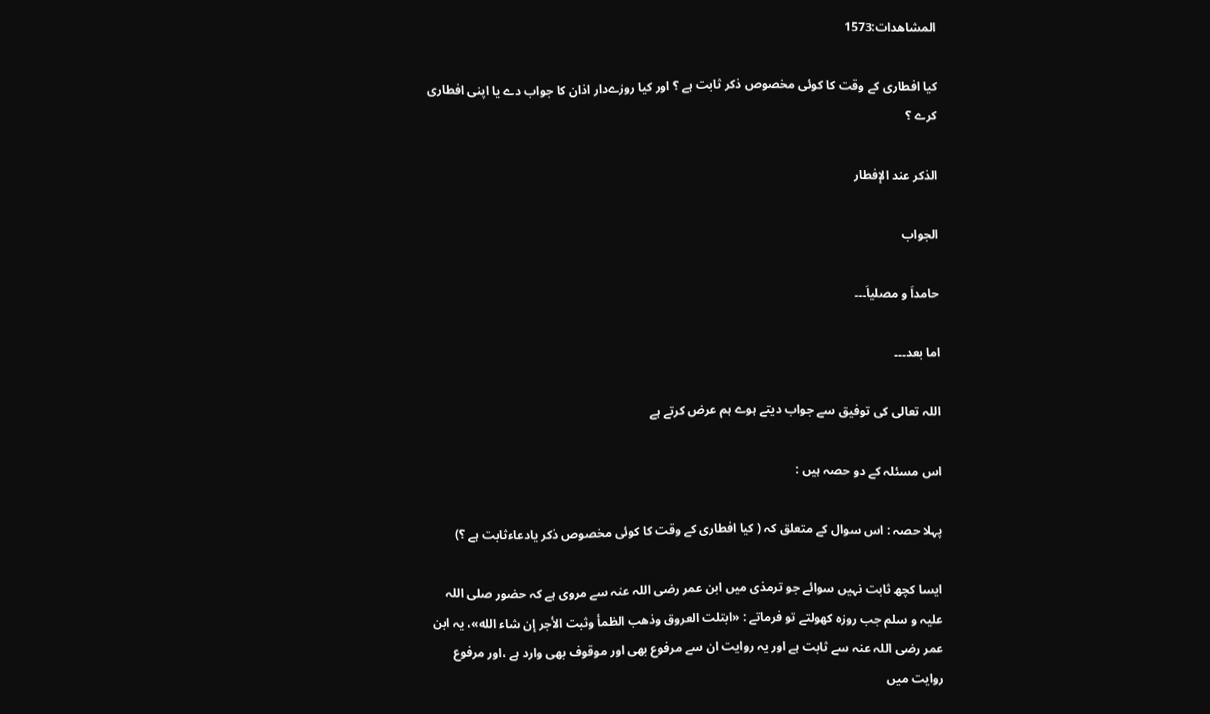المشاهدات:1573

کیا افطاری کے وقت کا کوئی مخصوص ذکر ثابت ہے ؟ اور کیا روزےدار اذان کا جواب دے یا اپنی افطاری کرے ؟

الذكر عند الإفطار

الجواب

حامداَ و مصلیاَ۔۔۔

اما بعد۔۔۔

اللہ تعالی کی توفیق سے جواب دیتے ہوے ہم عرض کرتے ہے

اس مسئلہ کے دو حصہ ہیں :

پہلا حصہ : اس سوال کے متعلق کہ ( کیا افطاری کے وقت کا کوئی مخصوص ذکر یادعاءثابت ہے ؟)

ایسا کچھ ثابت نہیں سوائے جو ترمذی میں ابن عمر رضی اللہ عنہ سے مروی ہے کہ حضور صلی اللہ علیہ و سلم جب روزہ کھولتے تو فرماتے : «ابتلت العروق وذهب الظمأ وثبت الأجر إن شاء الله»، یہ ابن عمر رضی اللہ عنہ سے ثابت ہے اور یہ روایت ان سے مرفوع بھی اور موقوف بھی وارد ہے ،اور مرفوع روایت میں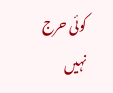کوئی حرج نہیں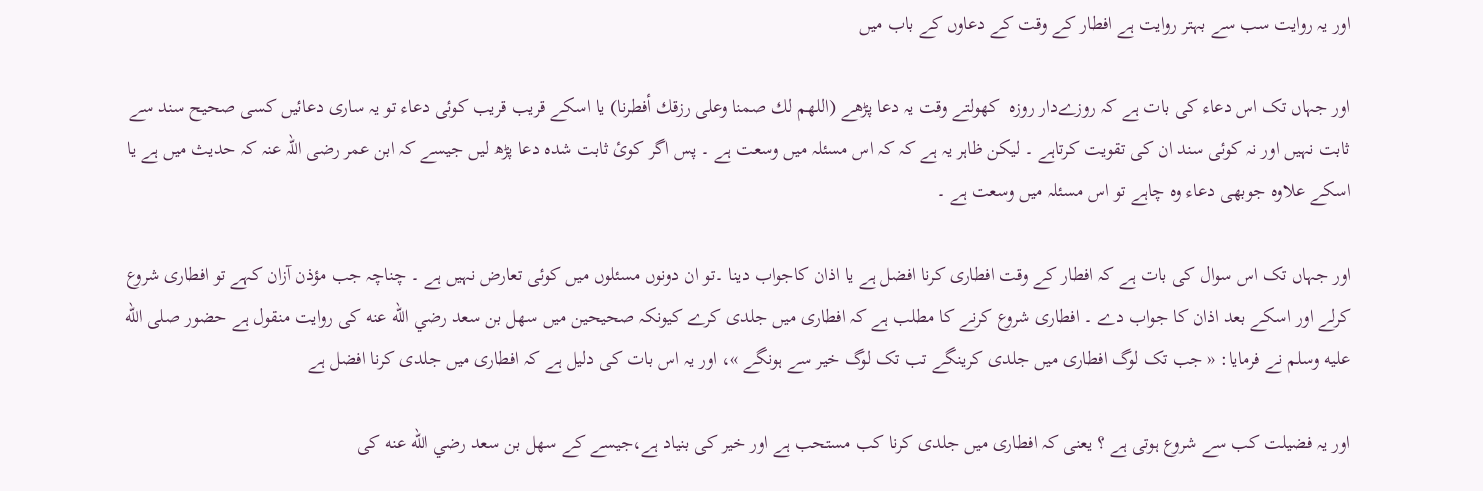اور یہ روایت سب سے بہتر روایت ہے افطار کے وقت کے دعاوں کے باب میں

اور جہاں تک اس دعاء کی بات ہے کہ روزےدار روزہ  کھولتے وقت یہ دعا پڑھے (اللهم لك صمنا وعلى رزقك أفطرنا) یا اسکے قریب قریب کوئی دعاء تو یہ ساری دعائیں کسی صحیح سند سے ثابت نہیں اور نہ کوئی سند ان کی تقویت کرتاہے ۔ لیکن ظاہر یہ ہے کہ کہ اس مسئلہ میں وسعت ہے ۔ پس اگر کوئ ثابت شدہ دعا پڑھ لیں جیسے کہ ابن عمر رضی اللہ عنہ کہ حدیث میں ہے یا اسکے علاوہ جوبھی دعاء وہ چاہے تو اس مسئلہ میں وسعت ہے ۔

اور جہاں تک اس سوال کی بات ہے کہ افطار کے وقت افطاری کرنا افضل ہے یا اذان کاجواب دینا ۔تو ان دونوں مسئلوں میں کوئی تعارض نہیں ہے ۔ چناچہ جب مؤذن آزان کہے تو افطاری شروع کرلے اور اسکے بعد اذان کا جواب دے ۔ افطاری شروع کرنے کا مطلب ہے کہ افطاری میں جلدی کرے کیونکہ صحيحين میں سهل بن سعد رضي الله عنه کی روایت منقول ہے حضور صلى الله عليه وسلم نے فرمایا: « جب تک لوگ افطاری میں جلدی کرینگے تب تک لوگ خیر سے ہونگے »، اور یہ اس بات کی دلیل ہے کہ افطاری میں جلدی کرنا افضل ہے

اور یہ فضیلت کب سے شروع ہوتی ہے ؟ یعنی کہ افطاری میں جلدی کرنا کب مستحب ہے اور خیر کی بنیاد ہے،جیسے کے سهل بن سعد رضي الله عنه کی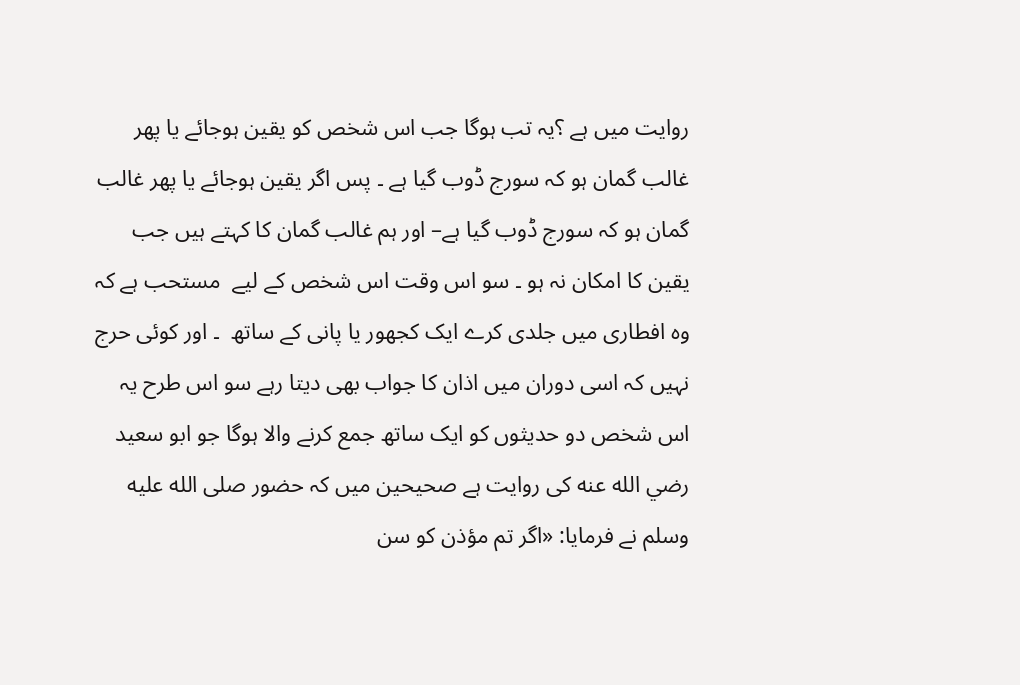روایت میں ہے ؟یہ تب ہوگا جب اس شخص کو یقین ہوجائے یا پھر غالب گمان ہو کہ سورج ڈوب گیا ہے ۔ پس اگر یقین ہوجائے یا پھر غالب گمان ہو کہ سورج ڈوب گیا ہے– اور ہم غالب گمان کا کہتے ہیں جب یقین کا امکان نہ ہو ۔ سو اس وقت اس شخص کے لیے  مستحب ہے کہ وہ افطاری میں جلدی کرے ایک کجھور یا پانی کے ساتھ  ۔ اور کوئی حرج نہیں کہ اسی دوران میں اذان کا جواب بھی دیتا رہے سو اس طرح یہ اس شخص دو حدیثوں کو ایک ساتھ جمع کرنے والا ہوگا جو ابو سعید رضي الله عنه کی روایت ہے صحیحین میں کہ حضور صلى الله عليه وسلم نے فرمایا: «اگر تم مؤذن کو سن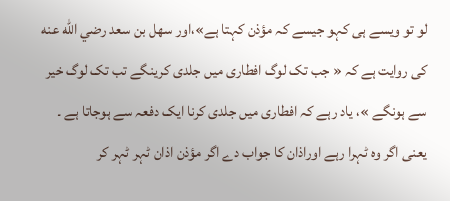لو تو ویسے ہی کہو جیسے کہ مؤذن کہتا ہے»،اور سهل بن سعد رضي الله عنه کی روایت ہے کہ « جب تک لوگ افطاری میں جلدی کرینگے تب تک لوگ خیر سے ہونگے »، یاد رہے کہ افطاری میں جلدی کرنا ایک دفعہ سے ہوجاتا ہے ۔ یعنی اگر وہ ٹہرا رہے اوراذان کا جواب دے اگر مؤذن اذان ٹہر ٹہر کر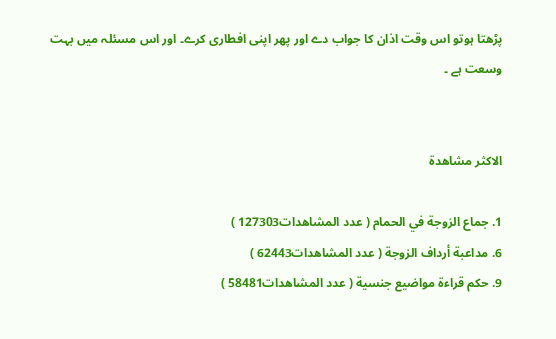پڑھتا ہوتو اس وقت اذان کا جواب دے اور پھر اپنی افطاری کرے۔ اور اس مسئلہ میں بہت وسعت ہے ۔


الاكثر مشاهدة

1. جماع الزوجة في الحمام ( عدد المشاهدات127303 )
6. مداعبة أرداف الزوجة ( عدد المشاهدات62443 )
9. حكم قراءة مواضيع جنسية ( عدد المشاهدات58481 )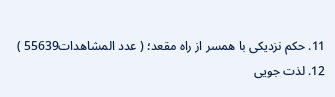11. حکم نزدیکی با همسر از راه مقعد؛ ( عدد المشاهدات55639 )
12. لذت جویی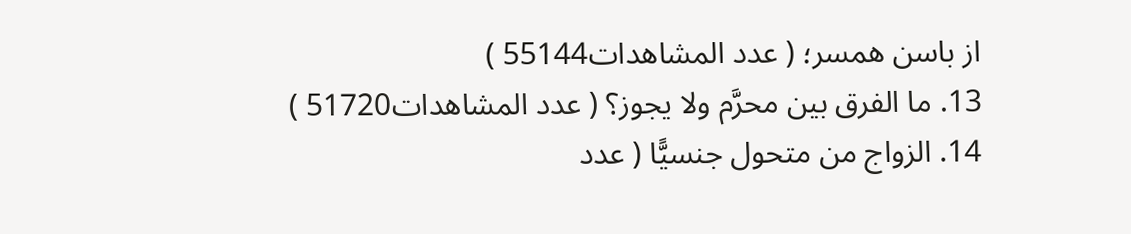از باسن همسر؛ ( عدد المشاهدات55144 )
13. ما الفرق بين محرَّم ولا يجوز؟ ( عدد المشاهدات51720 )
14. الزواج من متحول جنسيًّا ( عدد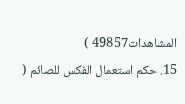المشاهدات49857 )
15. حكم استعمال الفكس للصائم (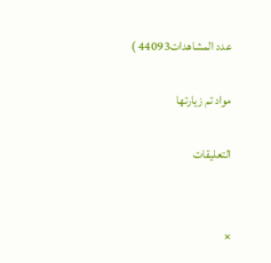عدد المشاهدات44093 )

مواد تم زيارتها

التعليقات


×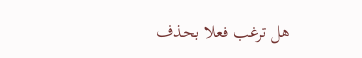هل ترغب فعلا بحذف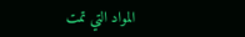المواد التي تمت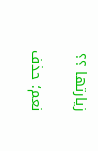زيارتها ؟؟

نعم؛ حذف